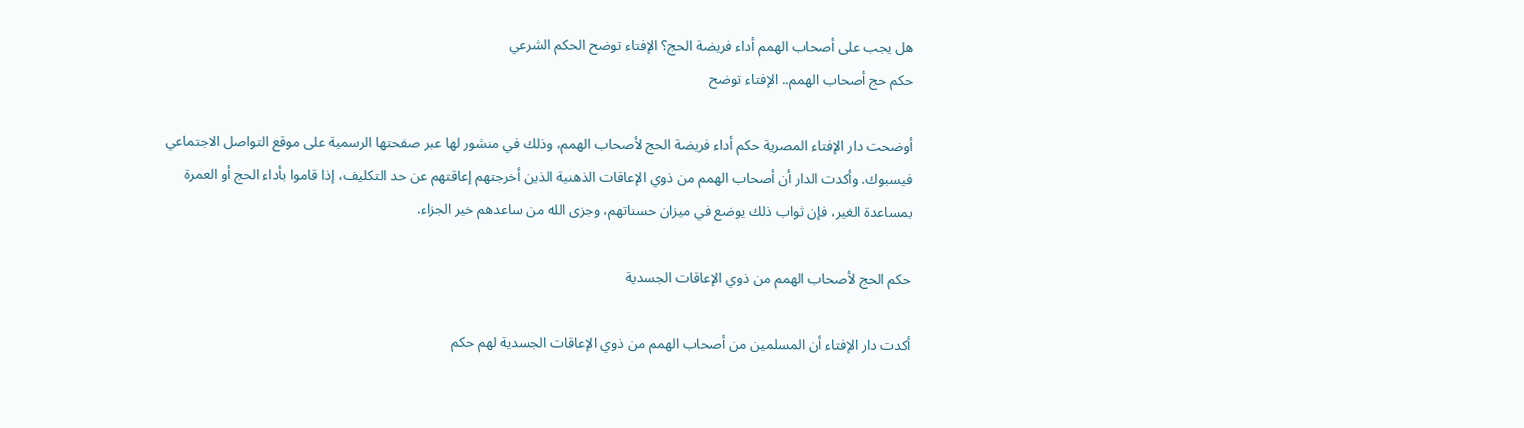هل يجب على أصحاب الهمم أداء فريضة الحج؟ الإفتاء توضح الحكم الشرعي
حكم حج أصحاب الهمم.. الإفتاء توضح

أوضحت دار الإفتاء المصرية حكم أداء فريضة الحج لأصحاب الهمم، وذلك في منشور لها عبر صفحتها الرسمية على موقع التواصل الاجتماعي فيسبوك. وأكدت الدار أن أصحاب الهمم من ذوي الإعاقات الذهنية الذين أخرجتهم إعاقتهم عن حد التكليف، إذا قاموا بأداء الحج أو العمرة بمساعدة الغير، فإن ثواب ذلك يوضع في ميزان حسناتهم، وجزى الله من ساعدهم خير الجزاء.

حكم الحج لأصحاب الهمم من ذوي الإعاقات الجسدية

أكدت دار الإفتاء أن المسلمين من أصحاب الهمم من ذوي الإعاقات الجسدية لهم حكم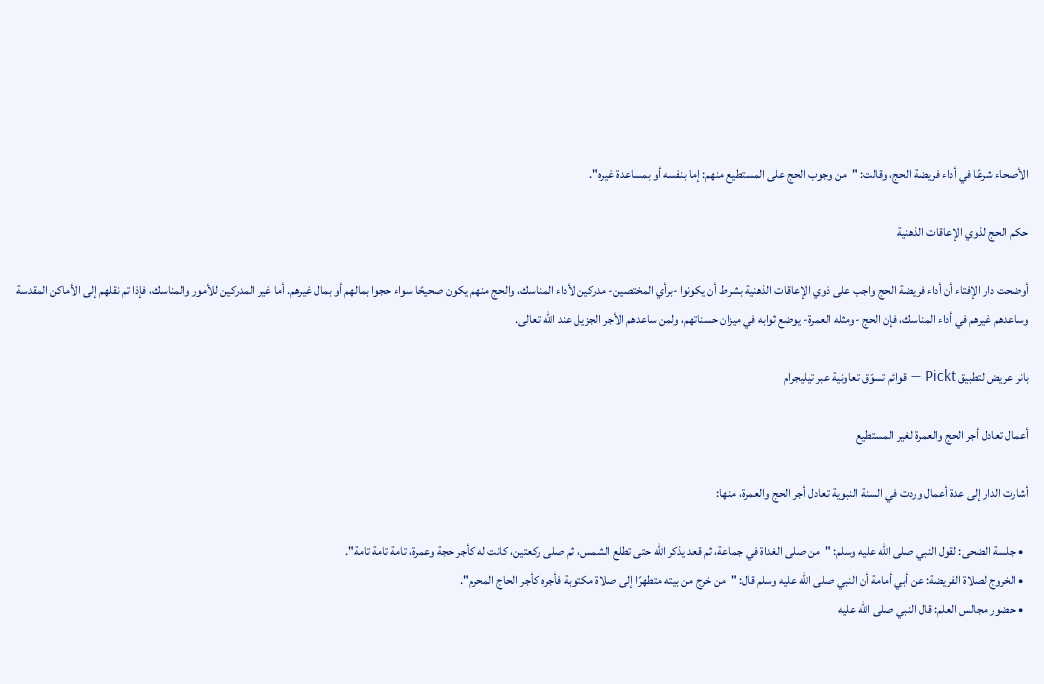الأصحاء شرعًا في أداء فريضة الحج، وقالت: "من وجوب الحج على المستطيع منهم: إما بنفسه أو بمساعدة غيره".

حكم الحج لذوي الإعاقات الذهنية

أوضحت دار الإفتاء أن أداء فريضة الحج واجب على ذوي الإعاقات الذهنية بشرط أن يكونوا -برأي المختصين- مدركين لأداء المناسك، والحج منهم يكون صحيحًا سواء حجوا بمالهم أو بمال غيرهم. أما غير المدركين للأمور والمناسك، فإذا تم نقلهم إلى الأماكن المقدسة وساعدهم غيرهم في أداء المناسك، فإن الحج -ومثله العمرة- يوضع ثوابه في ميزان حسناتهم، ولمن ساعدهم الأجر الجزيل عند الله تعالى.

بانر عريض لتطبيق Pickt — قوائم تسوّق تعاونية عبر تيليجرام

أعمال تعادل أجر الحج والعمرة لغير المستطيع

أشارت الدار إلى عدة أعمال وردت في السنة النبوية تعادل أجر الحج والعمرة، منها:

  • جلسة الضحى: لقول النبي صلى الله عليه وسلم: "من صلى الغداة في جماعة، ثم قعد يذكر الله حتى تطلع الشمس، ثم صلى ركعتين، كانت له كأجر حجة وعمرة، تامة تامة تامة".
  • الخروج لصلاة الفريضة: عن أبي أمامة أن النبي صلى الله عليه وسلم قال: "من خرج من بيته متطهرًا إلى صلاة مكتوبة فأجره كأجر الحاج المحرم".
  • حضور مجالس العلم: قال النبي صلى الله عليه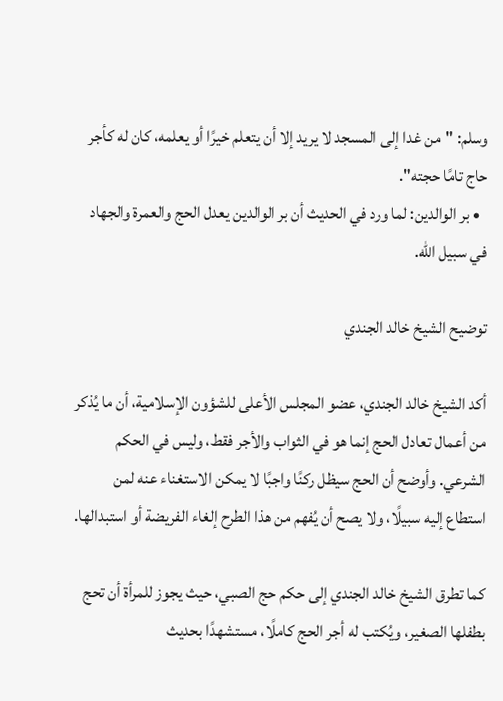وسلم: "من غدا إلى المسجد لا يريد إلا أن يتعلم خيرًا أو يعلمه، كان له كأجر حاج تامًا حجته".
  • بر الوالدين: لما ورد في الحديث أن بر الوالدين يعدل الحج والعمرة والجهاد في سبيل الله.

توضيح الشيخ خالد الجندي

أكد الشيخ خالد الجندي، عضو المجلس الأعلى للشؤون الإسلامية، أن ما يُذكر من أعمال تعادل الحج إنما هو في الثواب والأجر فقط، وليس في الحكم الشرعي. وأوضح أن الحج سيظل ركنًا واجبًا لا يمكن الاستغناء عنه لمن استطاع إليه سبيلًا، ولا يصح أن يُفهم من هذا الطرح إلغاء الفريضة أو استبدالها.

كما تطرق الشيخ خالد الجندي إلى حكم حج الصبي، حيث يجوز للمرأة أن تحج بطفلها الصغير، ويُكتب له أجر الحج كاملًا، مستشهدًا بحديث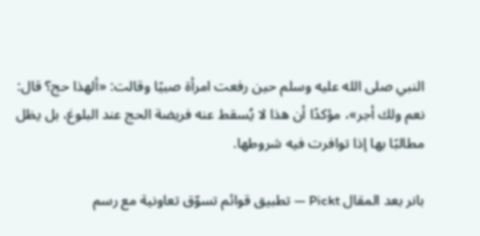النبي صلى الله عليه وسلم حين رفعت امرأة صبيًا وقالت: «ألهذا حج؟ قال: نعم ولك أجر»، مؤكدًا أن هذا لا يُسقط عنه فريضة الحج عند البلوغ، بل يظل مطالبًا بها إذا توافرت فيه شروطها.

بانر بعد المقال Pickt — تطبيق قوائم تسوّق تعاونية مع رسم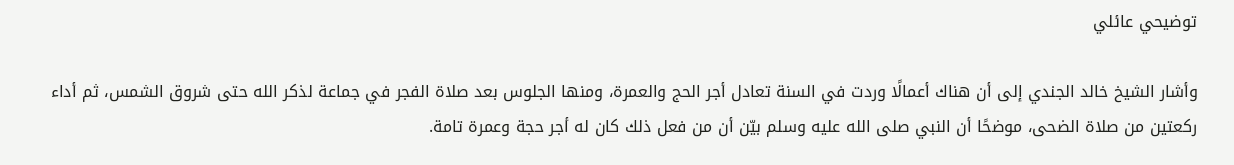توضيحي عائلي

وأشار الشيخ خالد الجندي إلى أن هناك أعمالًا وردت في السنة تعادل أجر الحج والعمرة، ومنها الجلوس بعد صلاة الفجر في جماعة لذكر الله حتى شروق الشمس، ثم أداء ركعتين من صلاة الضحى، موضحًا أن النبي صلى الله عليه وسلم بيّن أن من فعل ذلك كان له أجر حجة وعمرة تامة.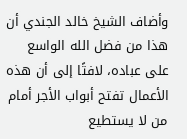وأضاف الشيخ خالد الجندي أن هذا من فضل الله الواسع على عباده، لافتًا إلى أن هذه الأعمال تفتح أبواب الأجر أمام من لا يستطيع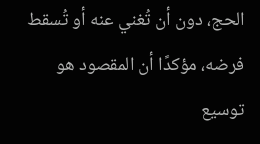الحج، دون أن تُغني عنه أو تُسقط فرضه، مؤكدًا أن المقصود هو توسيع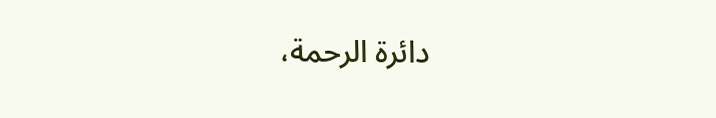دائرة الرحمة،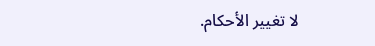لا تغيير الأحكام.